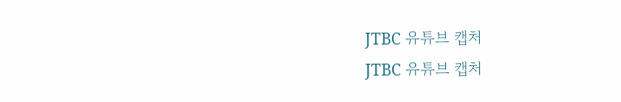JTBC 유튜브 캡처
JTBC 유튜브 캡처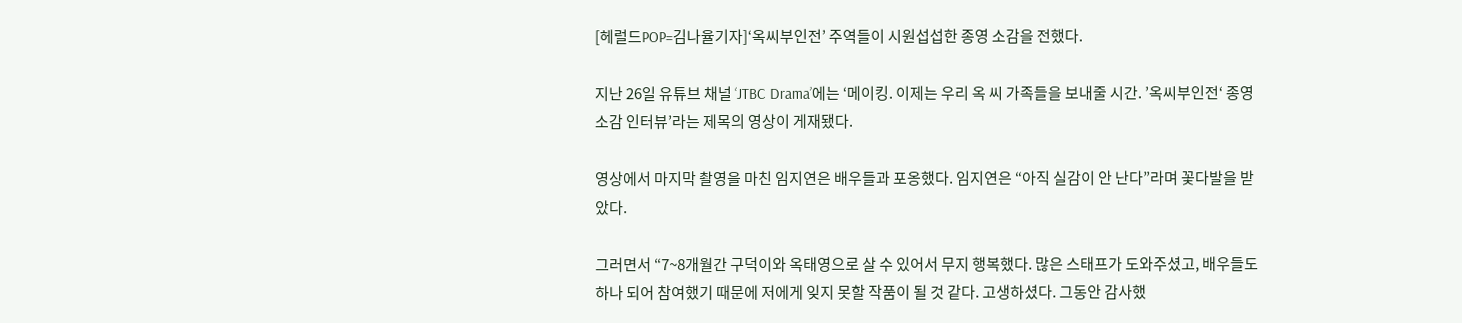[헤럴드POP=김나율기자]‘옥씨부인전’ 주역들이 시원섭섭한 종영 소감을 전했다.

지난 26일 유튜브 채널 ‘JTBC Drama’에는 ‘메이킹. 이제는 우리 옥 씨 가족들을 보내줄 시간. ’옥씨부인전‘ 종영소감 인터뷰’라는 제목의 영상이 게재됐다.

영상에서 마지막 촬영을 마친 임지연은 배우들과 포옹했다. 임지연은 “아직 실감이 안 난다”라며 꽃다발을 받았다.

그러면서 “7~8개월간 구덕이와 옥태영으로 살 수 있어서 무지 행복했다. 많은 스태프가 도와주셨고, 배우들도 하나 되어 참여했기 때문에 저에게 잊지 못할 작품이 될 것 같다. 고생하셨다. 그동안 감사했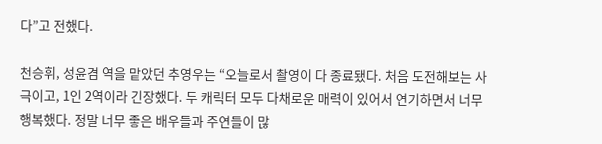다”고 전했다.

천승휘, 성윤겸 역을 맡았던 추영우는 “오늘로서 촬영이 다 종료됐다. 처음 도전해보는 사극이고, 1인 2역이라 긴장했다. 두 캐릭터 모두 다채로운 매력이 있어서 연기하면서 너무 행복했다. 정말 너무 좋은 배우들과 주연들이 많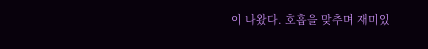이 나왔다. 호흡을 맞추며 재미있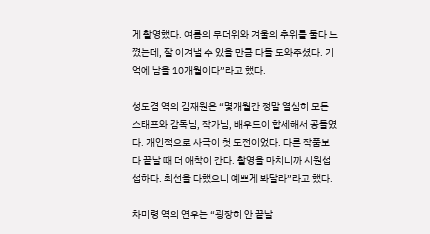게 촬영했다. 여름의 무더위와 겨울의 추위를 둘다 느꼈는데, 잘 이겨낼 수 있을 만큼 다들 도와주셨다. 기억에 남을 10개월이다”라고 했다.

성도겸 역의 김재원은 “몇개월간 정말 열심히 모든 스태프와 감독님, 작가님, 배우드이 합세해서 공들였다. 개인적으로 사극이 첫 도전이었다. 다른 작품보다 끝날 때 더 애착이 간다. 촬영을 마치니까 시원섭섭하다. 최선을 다했으니 예쁘게 봐달라”라고 했다.

차미령 역의 연우는 “굉장히 안 끝날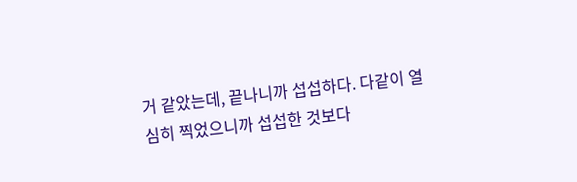거 같았는데, 끝나니까 섭섭하다. 다같이 열심히 찍었으니까 섭섭한 것보다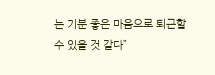는 기분 좋은 마음으로 퇴근할 수 있을 것 같다”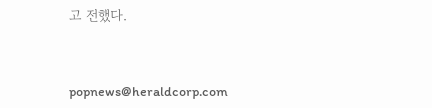고 전했다.


popnews@heraldcorp.com